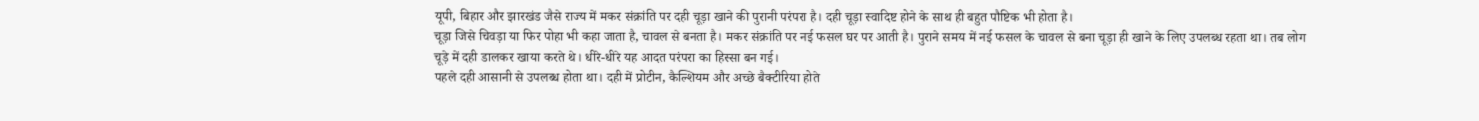यूपी, बिहार और झारखंड जैसे राज्य में मकर संक्रांति पर दही चूड़ा खाने की पुरानी परंपरा है। दही चूड़ा स्वादिष्ट होने के साथ ही बहुत पौष्टिक भी होता है।
चूड़ा जिसे चिवड़ा या फिर पोहा भी कहा जाता है, चावल से बनता है। मकर संक्रांति पर नई फसल घर पर आती है। पुराने समय में नई फसल के चावल से बना चूड़ा ही खाने के लिए उपलब्ध रहता था। तब लोग चूड़े में दही डालकर खाया करते थे। धीरे-धीरे यह आदत परंपरा का हिस्सा बन गई।
पहले दही आसानी से उपलब्ध होता था। दही में प्रोटीन, कैल्शियम और अच्छे बैक्टीरिया होते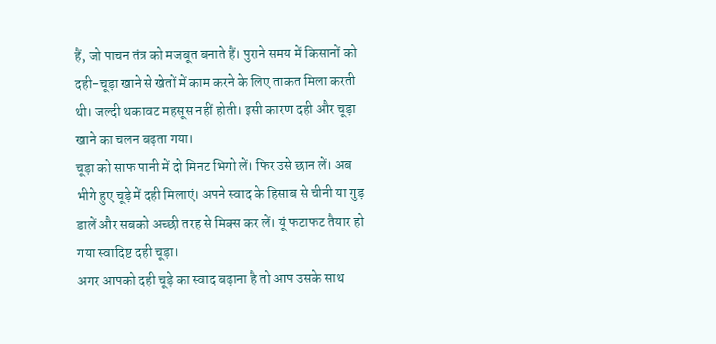हैं, जो पाचन तंत्र को मजबूत बनाते हैं। पुराने समय में किसानों को दही-चूड़ा खाने से खेतों में काम करने के लिए ताकत मिला करती थी। जल्दी थकावट महसूस नहीं होती। इसी कारण दही और चूड़ा खाने का चलन बढ़ता गया।
चूड़ा को साफ पानी में दो मिनट भिगो लें। फिर उसे छान लें। अब भीगे हुए चूड़े में दही मिलाएं। अपने स्वाद के हिसाब से चीनी या गुड़ डालें और सबको अच्छी तरह से मिक्स कर लें। यूं फटाफट तैयार हो गया स्वादिष्ट दही चूड़ा।
अगर आपको दही चूड़े का स्वाद बढ़ाना है तो आप उसके साथ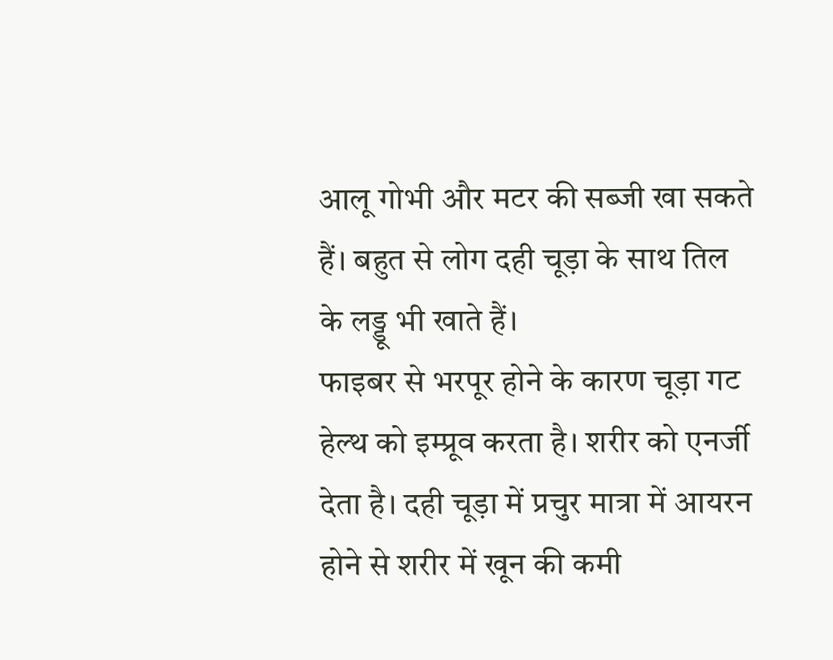आलू गोभी और मटर की सब्जी खा सकते हैं। बहुत से लोग दही चूड़ा के साथ तिल के लड्डू भी खाते हैं।
फाइबर से भरपूर होने के कारण चूड़ा गट हेल्थ को इम्प्रूव करता है। शरीर को एनर्जी देता है। दही चूड़ा में प्रचुर मात्रा में आयरन होने से शरीर में खून की कमी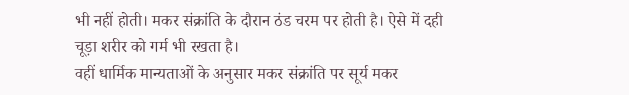भी नहीं होती। मकर संक्रांति के दौरान ठंड चरम पर होती है। ऐसे में दही चूड़ा शरीर को गर्म भी रखता है।
वहीं धार्मिक मान्यताओं के अनुसार मकर संक्रांति पर सूर्य मकर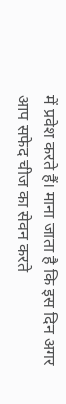में प्रवेश करते हैं। माना जाता है कि इस दिन अगर आप सफेद चीज का सेवन करते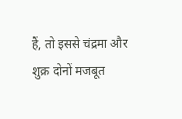हैं, तो इससे चंद्रमा और शुक्र दोनों मजबूत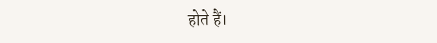होते हैं।